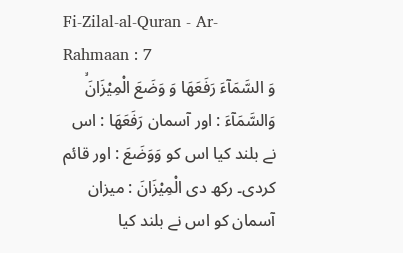Fi-Zilal-al-Quran - Ar-Rahmaan : 7
وَ السَّمَآءَ رَفَعَهَا وَ وَضَعَ الْمِیْزَانَۙ
وَالسَّمَآءَ : اور آسمان رَفَعَهَا : اس نے بلند کیا اس کو وَوَضَعَ : اور قائم کردی۔ رکھ دی الْمِيْزَانَ : میزان
آسمان کو اس نے بلند کیا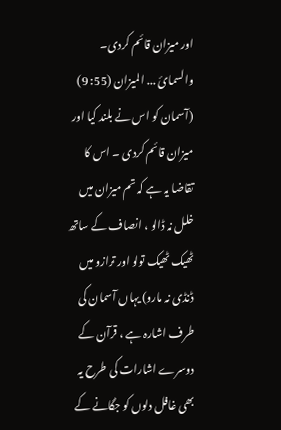اور میزان قائم کردی۔
والسمائ ... المیزان (55: 9) (آسمان کو اس نے بلند کیا اور میزان قائم کردی ۔ اس کا تقاضا یہ ہے کہ تم میزان میں خلل نہ ڈالو ، انصاف کے ساتھ ٹھیک ٹھیک تولو اور ترازو میں ڈنڈی نہ مارو) یہاں آسمان کی طرف اشارہ ہے ، قرآن کے دوسرے اشارات کی طرح یہ بھی غافل دلوں کو جگانے کے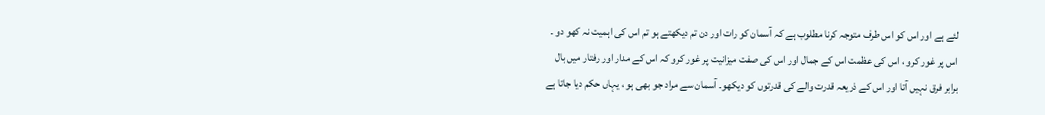لئے ہے اور اس کو اس طرف متوجہ کرنا مطلوب ہے کہ آسمان کو رات اور دن تم دیکھتے ہو تم اس کی اہمیت نہ کھو دو ۔ اس پر غور کرو ، اس کی عظمت اس کے جمال اور اس کی صفت میزانیت پر غور کرو کہ اس کے مدار اور رفتار میں بال برابر فرق نہیں آتا اور اس کے ذریعہ قدرت والے کی قدرتوں کو دیکھو۔ آسمان سے مراد جو بھی ہو ، یہاں حکم دیا جاتا ہے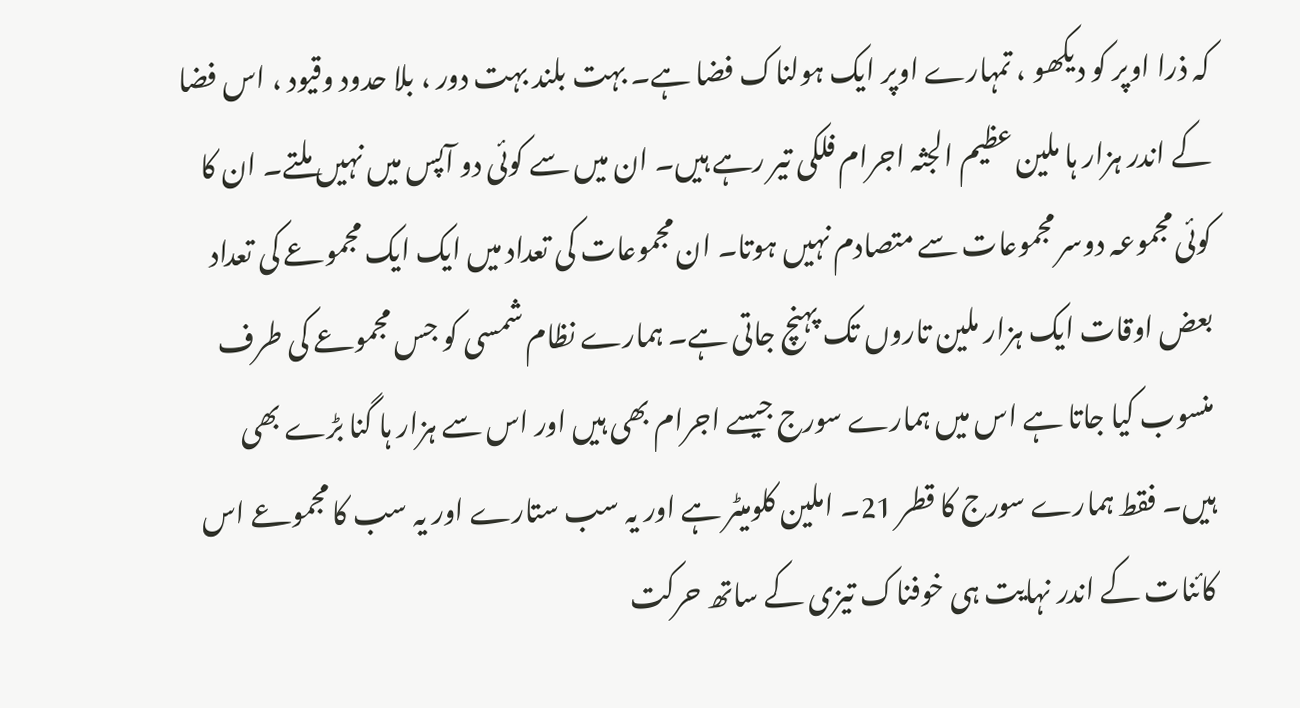کہ ذرا اوپر کو دیکھو ، تمہارے اوپر ایک ہولناک فضا ہے۔ بہت بلند بہت دور ، بلا حدود وقیود ، اس فضا کے اندر ہزار ہا ملین عظیم الجثہ اجرام فلکی تیر رہے ہیں۔ ان میں سے کوئی دو آپس میں نہیں ملتے۔ ان کا کوئی مجموعہ دوسر مجموعات سے متصادم نہیں ہوتا۔ ان مجموعات کی تعداد میں ایک ایک مجموعے کی تعداد بعض اوقات ایک ہزار ملین تاروں تک پہنچ جاتی ہے۔ ہمارے نظام شمسی کو جس مجموعے کی طرف منسوب کیا جاتا ہے اس میں ہمارے سورج جیسے اجرام بھی ہیں اور اس سے ہزار ہا گنا بڑے بھی ہیں۔ فقط ہمارے سورج کا قطر 21۔ املین کلومیٹر ہے اور یہ سب ستارے اور یہ سب کا مجموعے اس کائنات کے اندر نہایت ہی خوفناک تیزی کے ساتھ حرکت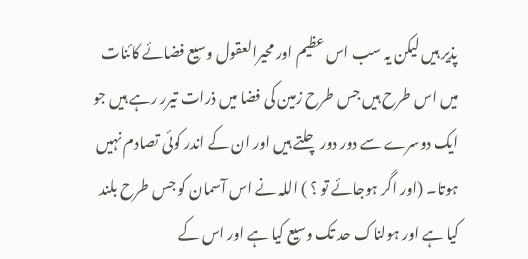پذیر ہیں لیکن یہ سب اس عظیم اور محیرالعقول وسیع فضائے کائنات میں اس طرح ہیں جس طرح زمین کی فضا میں ذرات تیرر رہے ہیں جو ایک دوسرے سے دور دور چلتے ہیں اور ان کے اندر کوئی تصادم نہیں ہوتا۔ (اور اگر ہوجائے تو ؟ ) اللہ نے اس آسمان کو جس طرح بلند کیا ہے اور ہولناک حد تک وسیع کیا ہے اور اس کے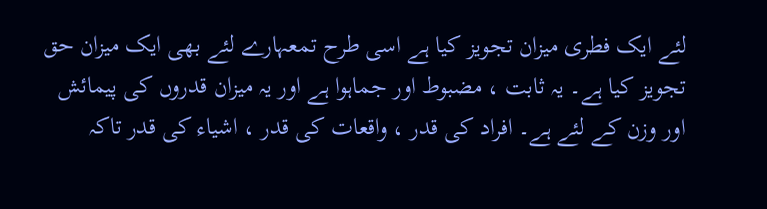لئے ایک فطری میزان تجویز کیا ہے اسی طرح تمعہارے لئے بھی ایک میزان حق تجویز کیا ہے۔ یہ ثابت ، مضبوط اور جماہوا ہے اور یہ میزان قدروں کی پیمائش اور وزن کے لئے ہے۔ افراد کی قدر ، واقعات کی قدر ، اشیاء کی قدر تاکہ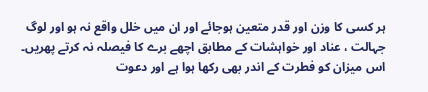ہر کسی کا وزن اور قدر متعین ہوجائے اور ان میں خلل واقع نہ ہو اور لوگ جہالت ، عناد اور خواہشات کے مطابق اچھے برے کا فیصلہ نہ کرتے پھریں۔ اس میزان کو فطرت کے اندر بھی رکھا ہوا ہے اور دعوت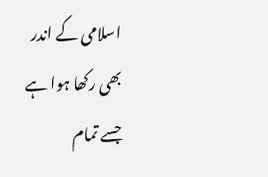اسلامی کے اندر بھی رکھا ہوا ہے جسے تمام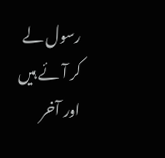رسول لے کر آئے ہیں اور آخر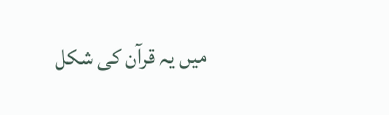میں یہ قرآن کی شکل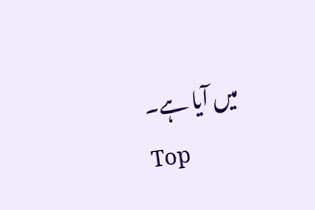میں آیا ہے۔
Top